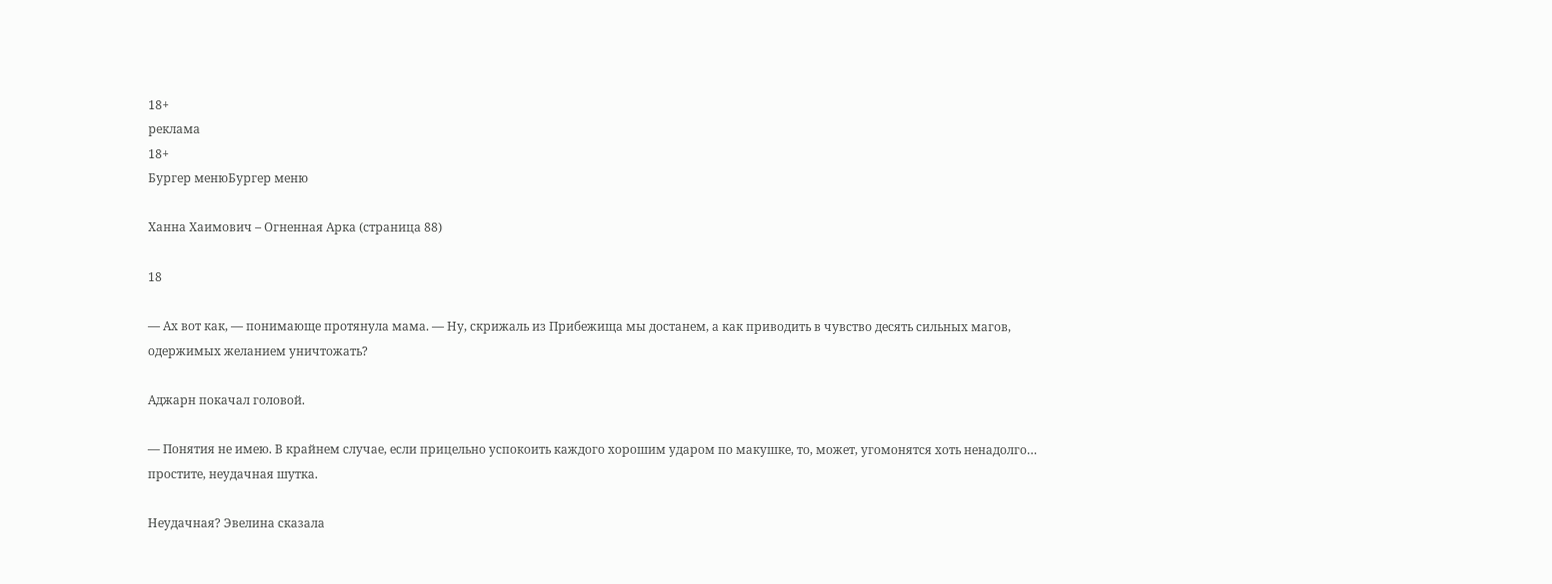18+
реклама
18+
Бургер менюБургер меню

Ханна Хаимович – Огненная Арка (страница 88)

18

— Ах вот как, — понимающе протянула мама. — Ну, скрижаль из Прибежища мы достанем, а как приводить в чувство десять сильных магов, одержимых желанием уничтожать?

Аджарн покачал головой.

— Понятия не имею. В крайнем случае, если прицельно успокоить каждого хорошим ударом по макушке, то, может, угомонятся хоть ненадолго… простите, неудачная шутка.

Неудачная? Эвелина сказала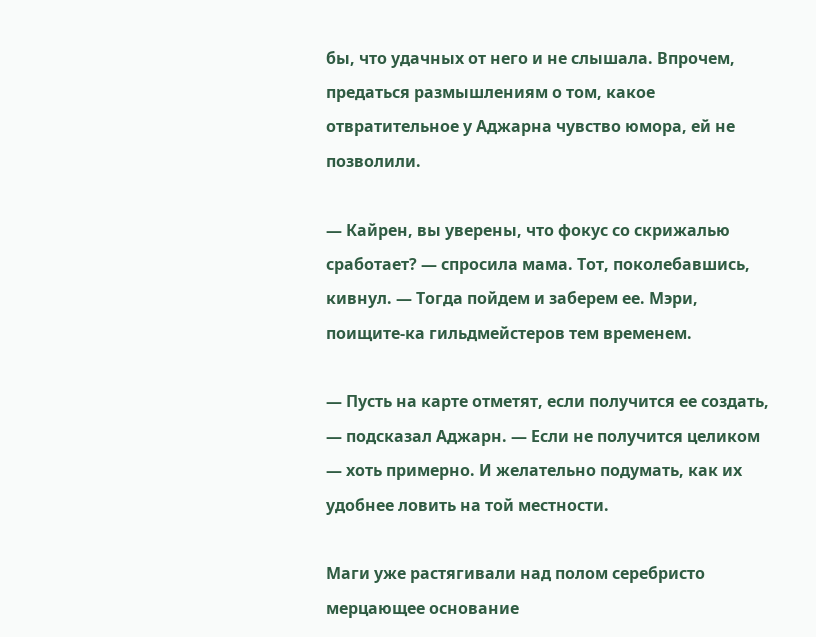бы, что удачных от него и не слышала. Впрочем, предаться размышлениям о том, какое отвратительное у Аджарна чувство юмора, ей не позволили.

— Кайрен, вы уверены, что фокус со скрижалью сработает? — спросила мама. Тот, поколебавшись, кивнул. — Тогда пойдем и заберем ее. Мэри, поищите-ка гильдмейстеров тем временем.

— Пусть на карте отметят, если получится ее создать, — подсказал Аджарн. — Если не получится целиком — хоть примерно. И желательно подумать, как их удобнее ловить на той местности.

Маги уже растягивали над полом серебристо мерцающее основание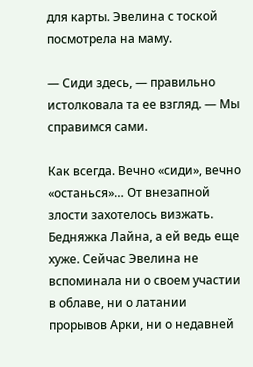для карты. Эвелина с тоской посмотрела на маму.

— Сиди здесь, — правильно истолковала та ее взгляд. — Мы справимся сами.

Как всегда. Вечно «сиди», вечно «останься»… От внезапной злости захотелось визжать. Бедняжка Лайна, а ей ведь еще хуже. Сейчас Эвелина не вспоминала ни о своем участии в облаве, ни о латании прорывов Арки, ни о недавней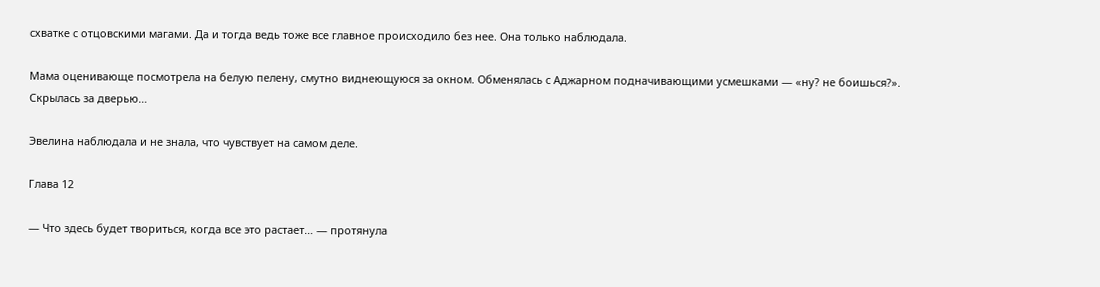схватке с отцовскими магами. Да и тогда ведь тоже все главное происходило без нее. Она только наблюдала.

Мама оценивающе посмотрела на белую пелену, смутно виднеющуюся за окном. Обменялась с Аджарном подначивающими усмешками — «ну? не боишься?». Скрылась за дверью…

Эвелина наблюдала и не знала, что чувствует на самом деле.

Глава 12

— Что здесь будет твориться, когда все это растает… — протянула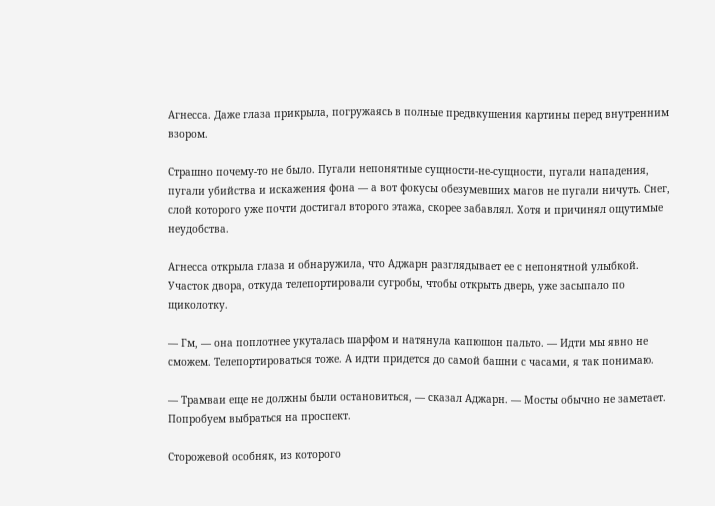Агнесса. Даже глаза прикрыла, погружаясь в полные предвкушения картины перед внутренним взором.

Страшно почему-то не было. Пугали непонятные сущности-не-сущности, пугали нападения, пугали убийства и искажения фона — а вот фокусы обезумевших магов не пугали ничуть. Снег, слой которого уже почти достигал второго этажа, скорее забавлял. Хотя и причинял ощутимые неудобства.

Агнесса открыла глаза и обнаружила, что Аджарн разглядывает ее с непонятной улыбкой. Участок двора, откуда телепортировали сугробы, чтобы открыть дверь, уже засыпало по щиколотку.

— Гм, — она поплотнее укуталась шарфом и натянула капюшон пальто. — Идти мы явно не сможем. Телепортироваться тоже. А идти придется до самой башни с часами, я так понимаю.

— Трамваи еще не должны были остановиться, — сказал Аджарн. — Мосты обычно не заметает. Попробуем выбраться на проспект.

Сторожевой особняк, из которого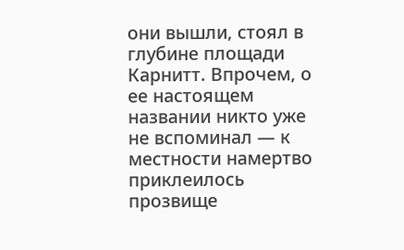они вышли, стоял в глубине площади Карнитт. Впрочем, о ее настоящем названии никто уже не вспоминал — к местности намертво приклеилось прозвище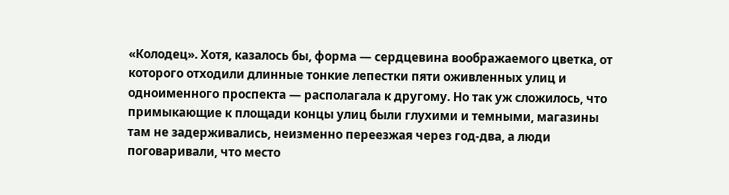«Колодец». Хотя, казалось бы, форма — сердцевина воображаемого цветка, от которого отходили длинные тонкие лепестки пяти оживленных улиц и одноименного проспекта — располагала к другому. Но так уж сложилось, что примыкающие к площади концы улиц были глухими и темными, магазины там не задерживались, неизменно переезжая через год-два, а люди поговаривали, что место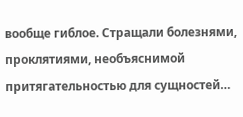вообще гиблое. Стращали болезнями, проклятиями, необъяснимой притягательностью для сущностей…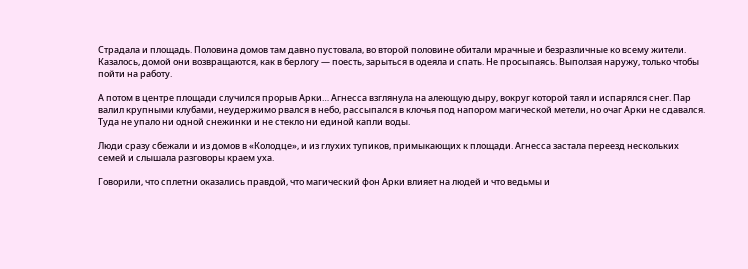Страдала и площадь. Половина домов там давно пустовала, во второй половине обитали мрачные и безразличные ко всему жители. Казалось, домой они возвращаются, как в берлогу — поесть, зарыться в одеяла и спать. Не просыпаясь. Выползая наружу, только чтобы пойти на работу.

А потом в центре площади случился прорыв Арки… Агнесса взглянула на алеющую дыру, вокруг которой таял и испарялся снег. Пар валил крупными клубами, неудержимо рвался в небо, рассыпался в клочья под напором магической метели, но очаг Арки не сдавался. Туда не упало ни одной снежинки и не стекло ни единой капли воды.

Люди сразу сбежали и из домов в «Колодце», и из глухих тупиков, примыкающих к площади. Агнесса застала переезд нескольких семей и слышала разговоры краем уха.

Говорили, что сплетни оказались правдой, что магический фон Арки влияет на людей и что ведьмы и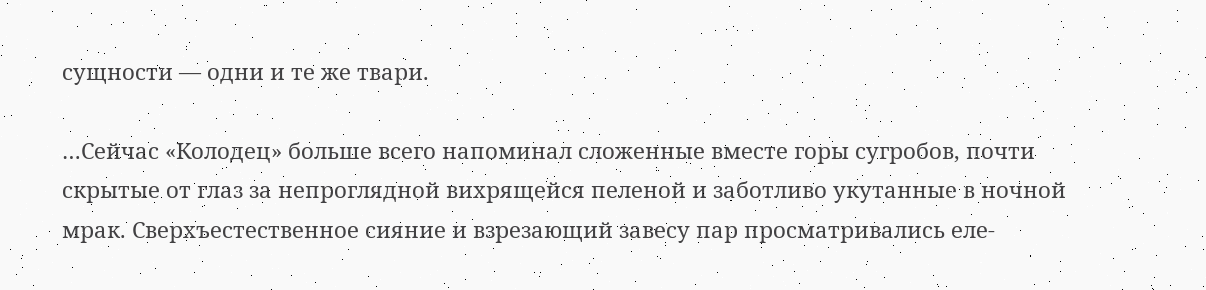сущности — одни и те же твари.

…Сейчас «Колодец» больше всего напоминал сложенные вместе горы сугробов, почти скрытые от глаз за непроглядной вихрящейся пеленой и заботливо укутанные в ночной мрак. Сверхъестественное сияние и взрезающий завесу пар просматривались еле-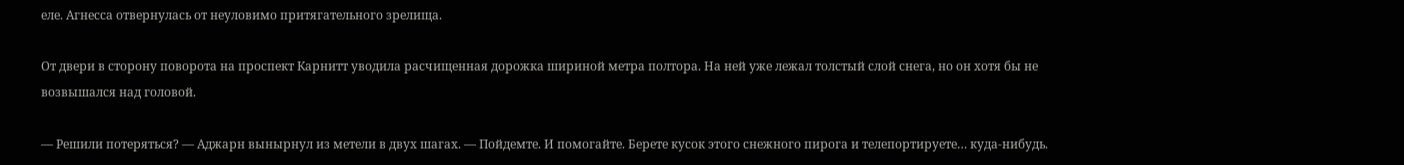еле. Агнесса отвернулась от неуловимо притягательного зрелища.

От двери в сторону поворота на проспект Карнитт уводила расчищенная дорожка шириной метра полтора. На ней уже лежал толстый слой снега, но он хотя бы не возвышался над головой.

— Решили потеряться? — Аджарн вынырнул из метели в двух шагах. — Пойдемте. И помогайте. Берете кусок этого снежного пирога и телепортируете… куда-нибудь.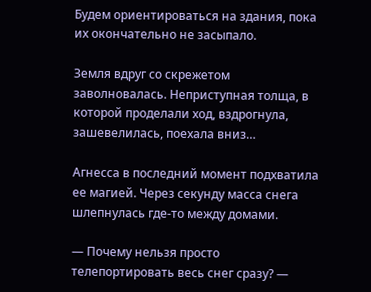Будем ориентироваться на здания, пока их окончательно не засыпало.

Земля вдруг со скрежетом заволновалась. Неприступная толща, в которой проделали ход, вздрогнула, зашевелилась, поехала вниз…

Агнесса в последний момент подхватила ее магией. Через секунду масса снега шлепнулась где-то между домами.

— Почему нельзя просто телепортировать весь снег сразу? —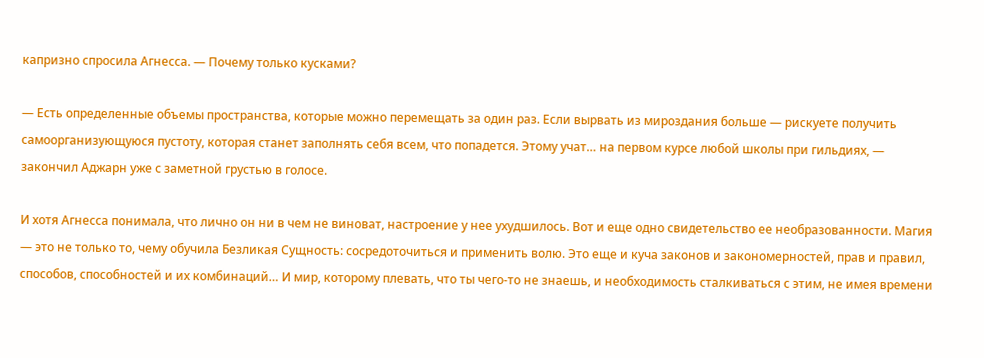капризно спросила Агнесса. — Почему только кусками?

— Есть определенные объемы пространства, которые можно перемещать за один раз. Если вырвать из мироздания больше — рискуете получить самоорганизующуюся пустоту, которая станет заполнять себя всем, что попадется. Этому учат… на первом курсе любой школы при гильдиях, — закончил Аджарн уже с заметной грустью в голосе.

И хотя Агнесса понимала, что лично он ни в чем не виноват, настроение у нее ухудшилось. Вот и еще одно свидетельство ее необразованности. Магия — это не только то, чему обучила Безликая Сущность: сосредоточиться и применить волю. Это еще и куча законов и закономерностей, прав и правил, способов, способностей и их комбинаций… И мир, которому плевать, что ты чего-то не знаешь, и необходимость сталкиваться с этим, не имея времени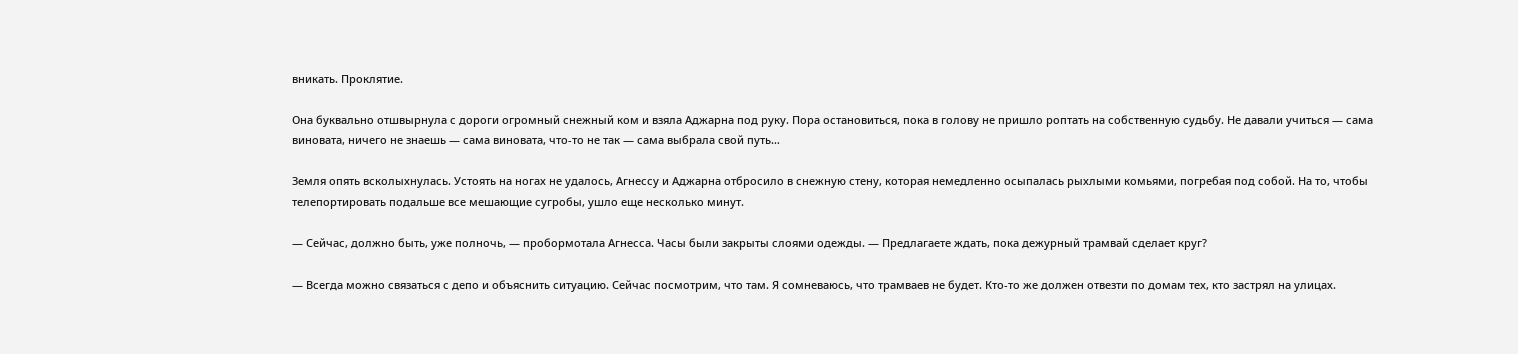вникать. Проклятие.

Она буквально отшвырнула с дороги огромный снежный ком и взяла Аджарна под руку. Пора остановиться, пока в голову не пришло роптать на собственную судьбу. Не давали учиться — сама виновата, ничего не знаешь — сама виновата, что-то не так — сама выбрала свой путь…

Земля опять всколыхнулась. Устоять на ногах не удалось, Агнессу и Аджарна отбросило в снежную стену, которая немедленно осыпалась рыхлыми комьями, погребая под собой. На то, чтобы телепортировать подальше все мешающие сугробы, ушло еще несколько минут.

— Сейчас, должно быть, уже полночь, — пробормотала Агнесса. Часы были закрыты слоями одежды. — Предлагаете ждать, пока дежурный трамвай сделает круг?

— Всегда можно связаться с депо и объяснить ситуацию. Сейчас посмотрим, что там. Я сомневаюсь, что трамваев не будет. Кто-то же должен отвезти по домам тех, кто застрял на улицах.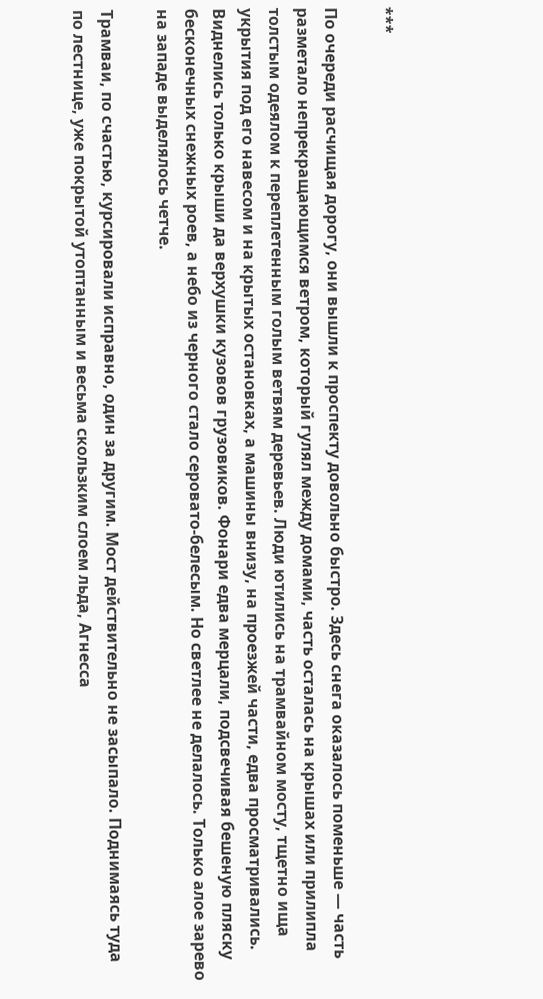***

По очереди расчищая дорогу, они вышли к проспекту довольно быстро. Здесь снега оказалось поменьше — часть разметало непрекращающимся ветром, который гулял между домами, часть осталась на крышах или прилипла толстым одеялом к переплетенным голым ветвям деревьев. Люди ютились на трамвайном мосту, тщетно ища укрытия под его навесом и на крытых остановках, а машины внизу, на проезжей части, едва просматривались. Виднелись только крыши да верхушки кузовов грузовиков. Фонари едва мерцали, подсвечивая бешеную пляску бесконечных снежных роев, а небо из черного стало серовато-белесым. Но светлее не делалось. Только алое зарево на западе выделялось четче.

Трамваи, по счастью, курсировали исправно, один за другим. Мост действительно не засыпало. Поднимаясь туда по лестнице, уже покрытой утоптанным и весьма скользким слоем льда, Агнесса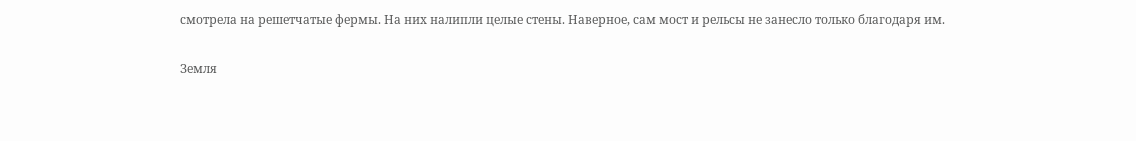смотрела на решетчатые фермы. На них налипли целые стены. Наверное, сам мост и рельсы не занесло только благодаря им.

Земля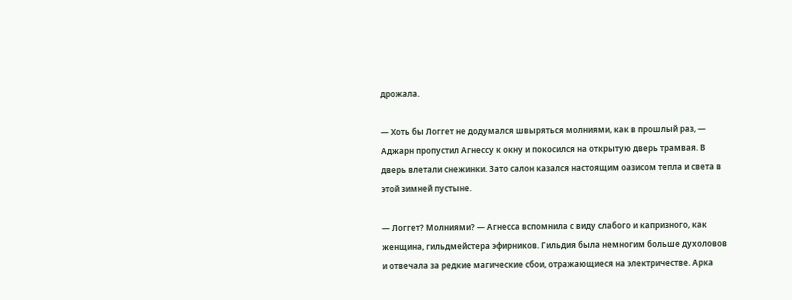дрожала.

— Хоть бы Логгет не додумался швыряться молниями, как в прошлый раз, — Аджарн пропустил Агнессу к окну и покосился на открытую дверь трамвая. В дверь влетали снежинки. Зато салон казался настоящим оазисом тепла и света в этой зимней пустыне.

— Логгет? Молниями? — Агнесса вспомнила с виду слабого и капризного, как женщина, гильдмейстера эфирников. Гильдия была немногим больше духоловов и отвечала за редкие магические сбои, отражающиеся на электричестве. Арка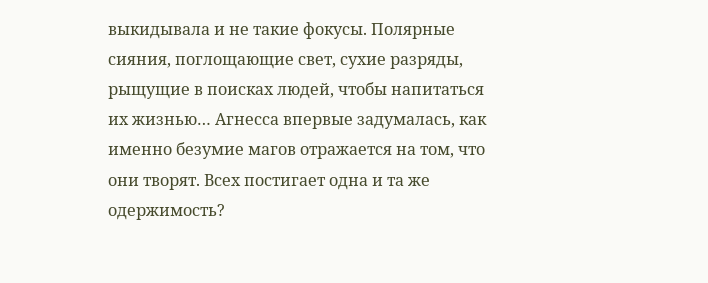выкидывала и не такие фокусы. Полярные сияния, поглощающие свет, сухие разряды, рыщущие в поисках людей, чтобы напитаться их жизнью… Агнесса впервые задумалась, как именно безумие магов отражается на том, что они творят. Всех постигает одна и та же одержимость?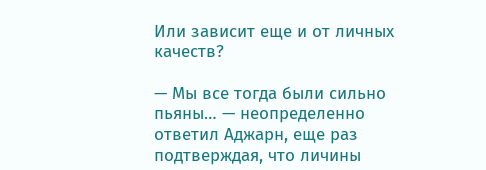Или зависит еще и от личных качеств?

— Мы все тогда были сильно пьяны… — неопределенно ответил Аджарн, еще раз подтверждая, что личины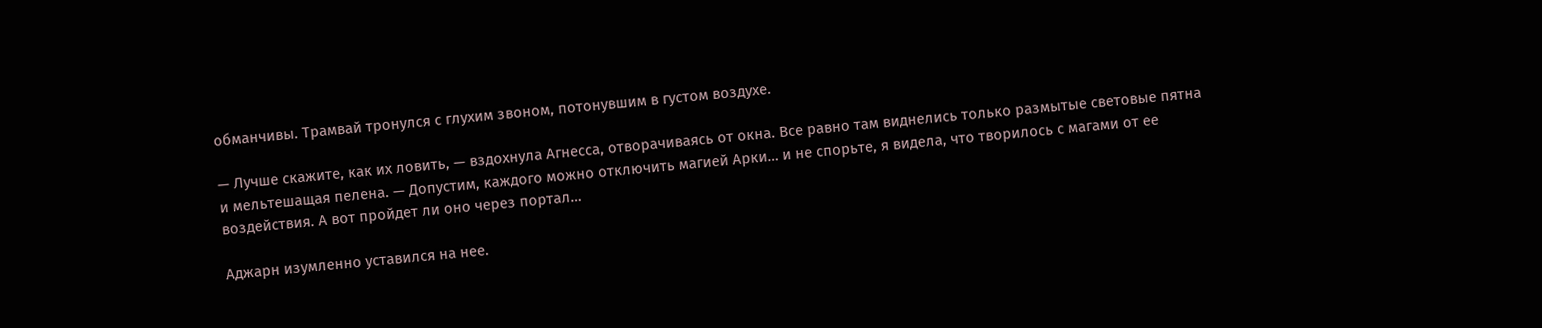обманчивы. Трамвай тронулся с глухим звоном, потонувшим в густом воздухе.

— Лучше скажите, как их ловить, — вздохнула Агнесса, отворачиваясь от окна. Все равно там виднелись только размытые световые пятна и мельтешащая пелена. — Допустим, каждого можно отключить магией Арки… и не спорьте, я видела, что творилось с магами от ее воздействия. А вот пройдет ли оно через портал…

Аджарн изумленно уставился на нее.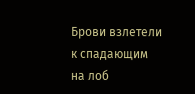Брови взлетели к спадающим на лоб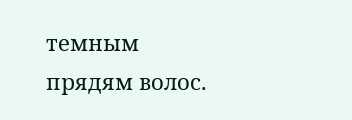темным прядям волос.